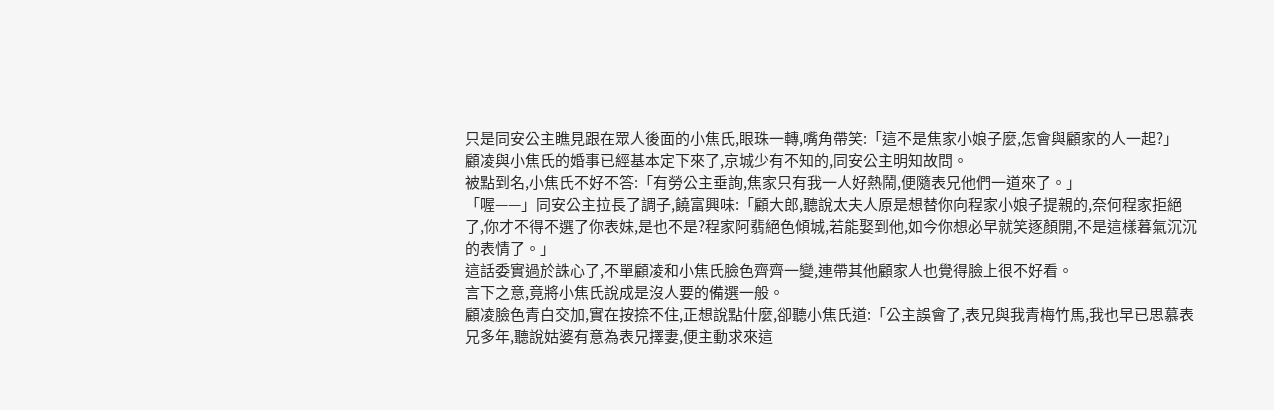只是同安公主瞧見跟在眾人後面的小焦氏,眼珠一轉,嘴角帶笑:「這不是焦家小娘子麼,怎會與顧家的人一起?」
顧凌與小焦氏的婚事已經基本定下來了,京城少有不知的,同安公主明知故問。
被點到名,小焦氏不好不答:「有勞公主垂詢,焦家只有我一人好熱鬧,便隨表兄他們一道來了。」
「喔——」同安公主拉長了調子,饒富興味:「顧大郎,聽說太夫人原是想替你向程家小娘子提親的,奈何程家拒絕了,你才不得不選了你表妹,是也不是?程家阿翡絕色傾城,若能娶到他,如今你想必早就笑逐顏開,不是這樣暮氣沉沉的表情了。」
這話委實過於誅心了,不單顧凌和小焦氏臉色齊齊一變,連帶其他顧家人也覺得臉上很不好看。
言下之意,竟將小焦氏說成是沒人要的備選一般。
顧凌臉色青白交加,實在按捺不住,正想說點什麼,卻聽小焦氏道:「公主誤會了,表兄與我青梅竹馬,我也早已思慕表兄多年,聽說姑婆有意為表兄擇妻,便主動求來這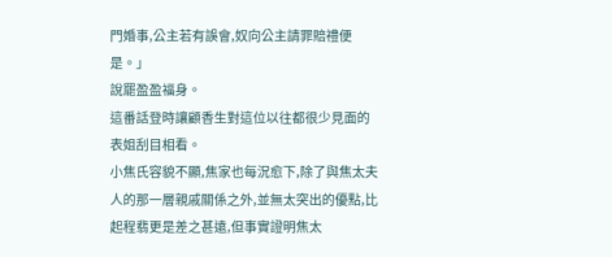門婚事,公主若有誤會,奴向公主請罪賠禮便是。」
說罷盈盈福身。
這番話登時讓顧香生對這位以往都很少見面的表姐刮目相看。
小焦氏容貌不顯,焦家也每況愈下,除了與焦太夫人的那一層親戚關係之外,並無太突出的優點,比起程翡更是差之甚遠,但事實證明焦太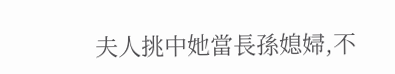夫人挑中她當長孫媳婦,不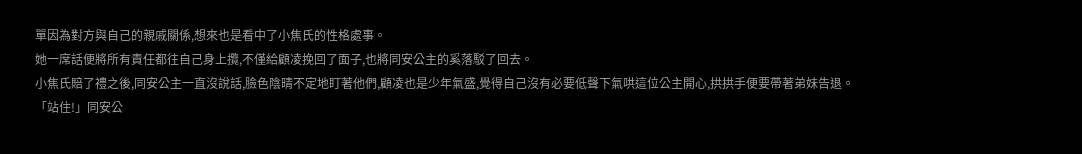單因為對方與自己的親戚關係,想來也是看中了小焦氏的性格處事。
她一席話便將所有責任都往自己身上攬,不僅給顧凌挽回了面子,也將同安公主的奚落駁了回去。
小焦氏賠了禮之後,同安公主一直沒說話,臉色陰晴不定地盯著他們,顧凌也是少年氣盛,覺得自己沒有必要低聲下氣哄這位公主開心,拱拱手便要帶著弟妹告退。
「站住!」同安公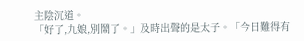主陰沉道。
「好了,九娘,別鬧了。」及時出聲的是太子。「今日難得有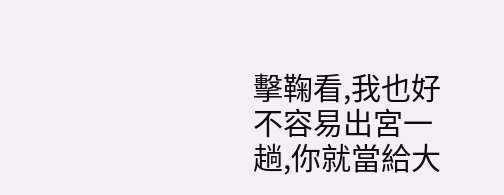擊鞠看,我也好不容易出宮一趟,你就當給大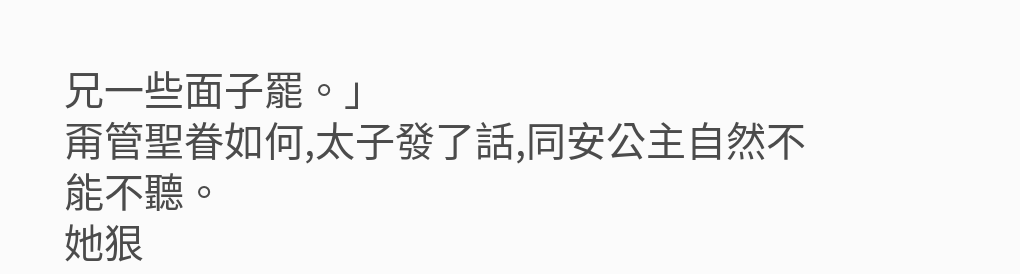兄一些面子罷。」
甭管聖眷如何,太子發了話,同安公主自然不能不聽。
她狠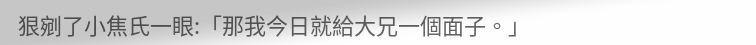狠剜了小焦氏一眼:「那我今日就給大兄一個面子。」